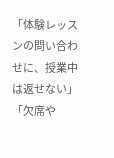「体験レッスンの問い合わせに、授業中は返せない」「欠席や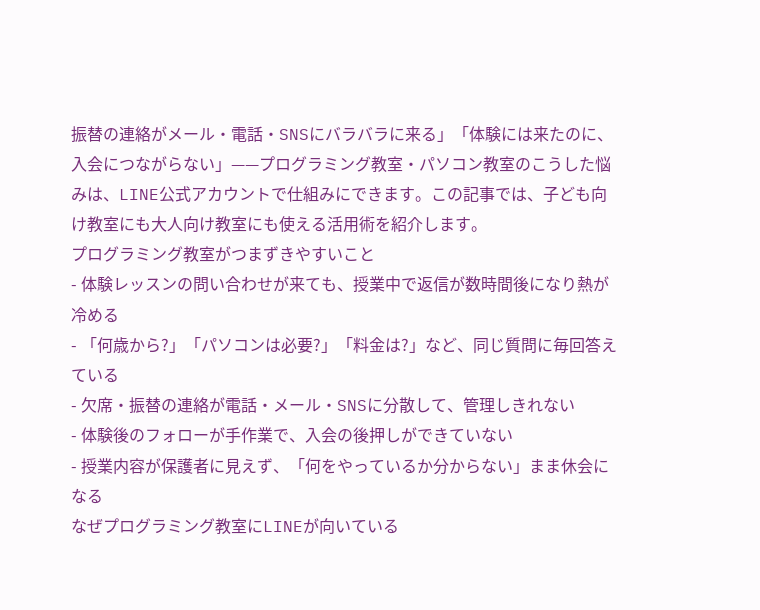振替の連絡がメール・電話・SNSにバラバラに来る」「体験には来たのに、入会につながらない」——プログラミング教室・パソコン教室のこうした悩みは、LINE公式アカウントで仕組みにできます。この記事では、子ども向け教室にも大人向け教室にも使える活用術を紹介します。
プログラミング教室がつまずきやすいこと
- 体験レッスンの問い合わせが来ても、授業中で返信が数時間後になり熱が冷める
- 「何歳から?」「パソコンは必要?」「料金は?」など、同じ質問に毎回答えている
- 欠席・振替の連絡が電話・メール・SNSに分散して、管理しきれない
- 体験後のフォローが手作業で、入会の後押しができていない
- 授業内容が保護者に見えず、「何をやっているか分からない」まま休会になる
なぜプログラミング教室にLINEが向いている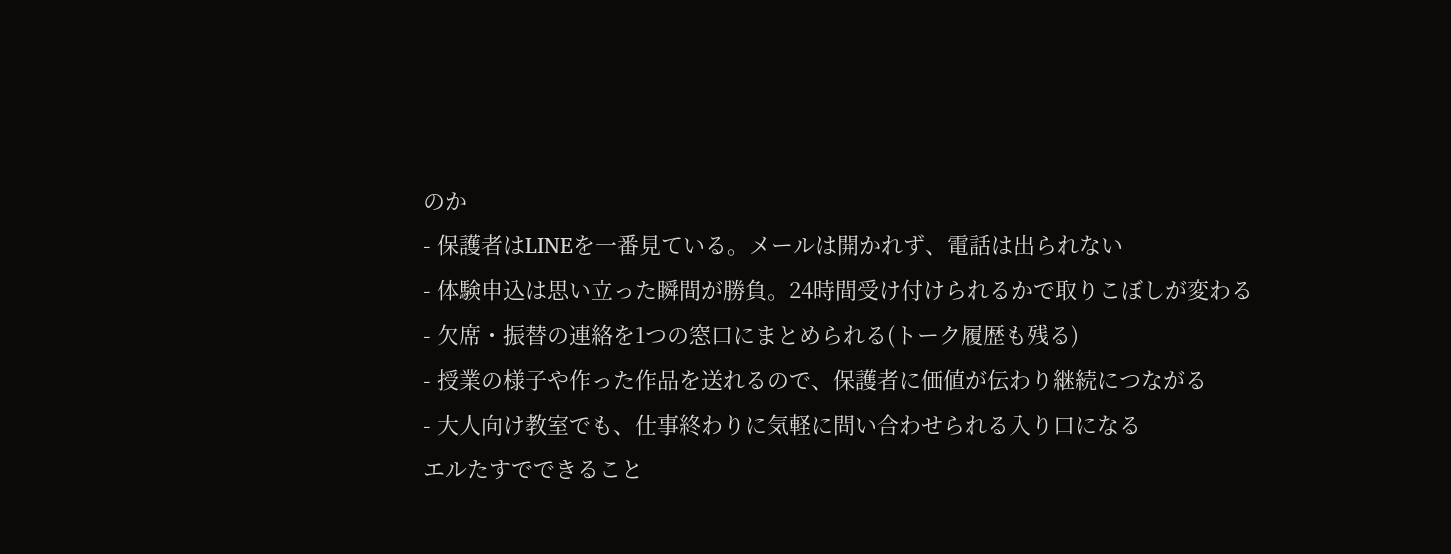のか
- 保護者はLINEを一番見ている。メールは開かれず、電話は出られない
- 体験申込は思い立った瞬間が勝負。24時間受け付けられるかで取りこぼしが変わる
- 欠席・振替の連絡を1つの窓口にまとめられる(トーク履歴も残る)
- 授業の様子や作った作品を送れるので、保護者に価値が伝わり継続につながる
- 大人向け教室でも、仕事終わりに気軽に問い合わせられる入り口になる
エルたすでできること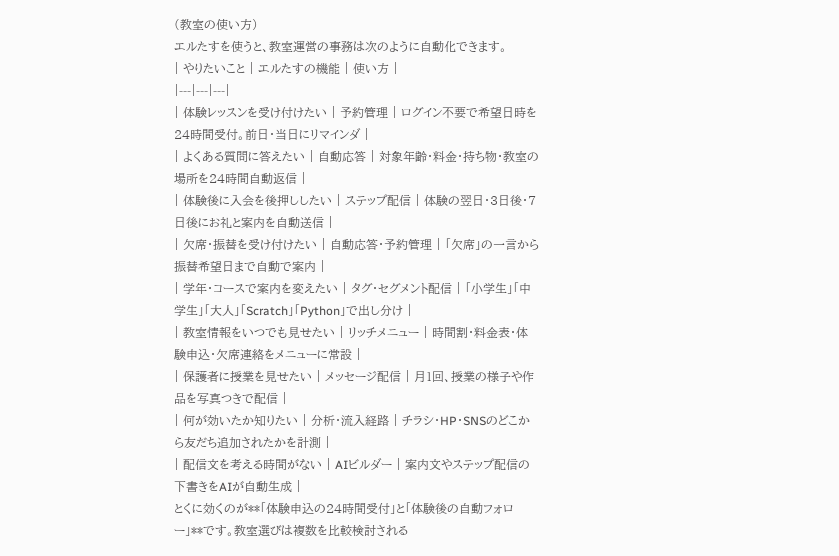(教室の使い方)
エルたすを使うと、教室運営の事務は次のように自動化できます。
| やりたいこと | エルたすの機能 | 使い方 |
|---|---|---|
| 体験レッスンを受け付けたい | 予約管理 | ログイン不要で希望日時を24時間受付。前日・当日にリマインダ |
| よくある質問に答えたい | 自動応答 | 対象年齢・料金・持ち物・教室の場所を24時間自動返信 |
| 体験後に入会を後押ししたい | ステップ配信 | 体験の翌日・3日後・7日後にお礼と案内を自動送信 |
| 欠席・振替を受け付けたい | 自動応答・予約管理 | 「欠席」の一言から振替希望日まで自動で案内 |
| 学年・コースで案内を変えたい | タグ・セグメント配信 | 「小学生」「中学生」「大人」「Scratch」「Python」で出し分け |
| 教室情報をいつでも見せたい | リッチメニュー | 時間割・料金表・体験申込・欠席連絡をメニューに常設 |
| 保護者に授業を見せたい | メッセージ配信 | 月1回、授業の様子や作品を写真つきで配信 |
| 何が効いたか知りたい | 分析・流入経路 | チラシ・HP・SNSのどこから友だち追加されたかを計測 |
| 配信文を考える時間がない | AIビルダー | 案内文やステップ配信の下書きをAIが自動生成 |
とくに効くのが**「体験申込の24時間受付」と「体験後の自動フォロー」**です。教室選びは複数を比較検討される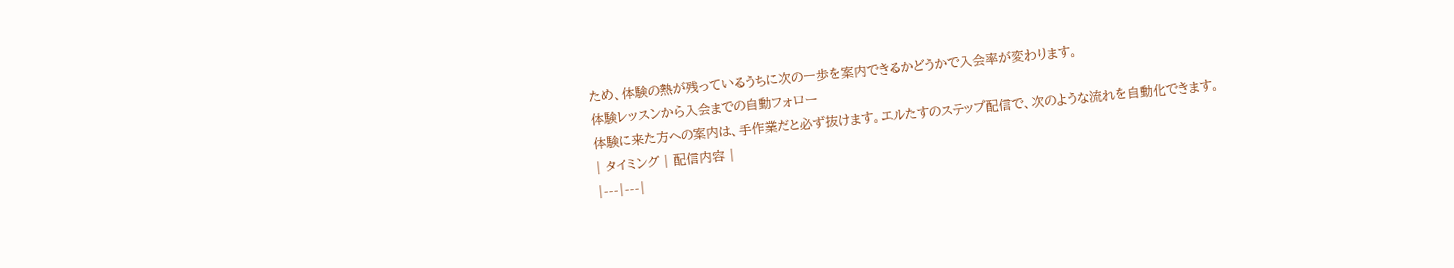ため、体験の熱が残っているうちに次の一歩を案内できるかどうかで入会率が変わります。
体験レッスンから入会までの自動フォロー
体験に来た方への案内は、手作業だと必ず抜けます。エルたすのステップ配信で、次のような流れを自動化できます。
| タイミング | 配信内容 |
|---|---|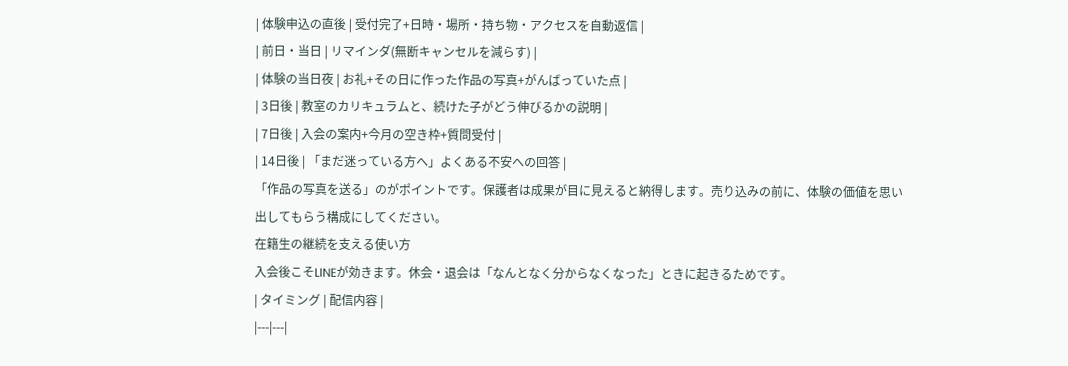| 体験申込の直後 | 受付完了+日時・場所・持ち物・アクセスを自動返信 |
| 前日・当日 | リマインダ(無断キャンセルを減らす) |
| 体験の当日夜 | お礼+その日に作った作品の写真+がんばっていた点 |
| 3日後 | 教室のカリキュラムと、続けた子がどう伸びるかの説明 |
| 7日後 | 入会の案内+今月の空き枠+質問受付 |
| 14日後 | 「まだ迷っている方へ」よくある不安への回答 |
「作品の写真を送る」のがポイントです。保護者は成果が目に見えると納得します。売り込みの前に、体験の価値を思い出してもらう構成にしてください。
在籍生の継続を支える使い方
入会後こそLINEが効きます。休会・退会は「なんとなく分からなくなった」ときに起きるためです。
| タイミング | 配信内容 |
|---|---|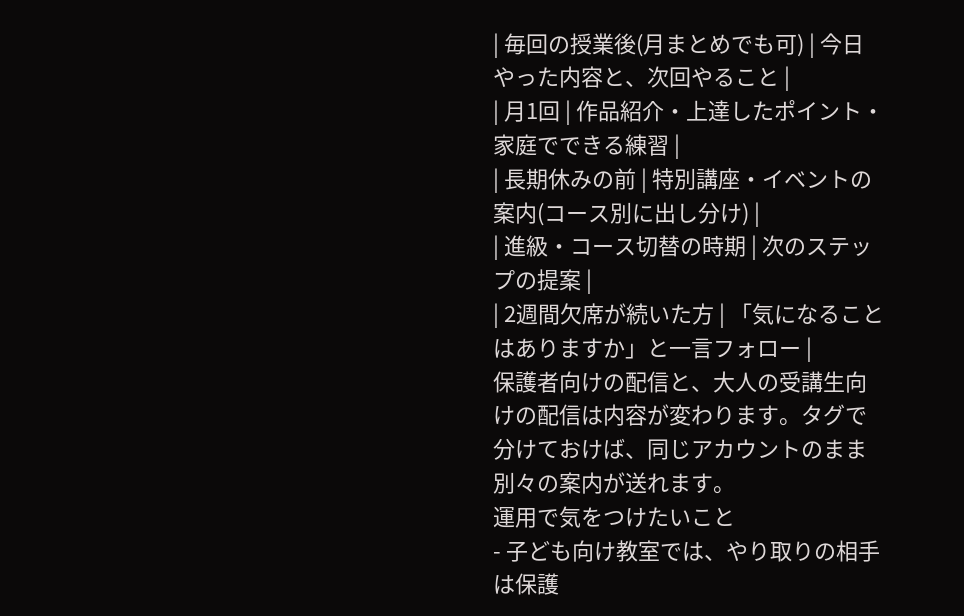| 毎回の授業後(月まとめでも可) | 今日やった内容と、次回やること |
| 月1回 | 作品紹介・上達したポイント・家庭でできる練習 |
| 長期休みの前 | 特別講座・イベントの案内(コース別に出し分け) |
| 進級・コース切替の時期 | 次のステップの提案 |
| 2週間欠席が続いた方 | 「気になることはありますか」と一言フォロー |
保護者向けの配信と、大人の受講生向けの配信は内容が変わります。タグで分けておけば、同じアカウントのまま別々の案内が送れます。
運用で気をつけたいこと
- 子ども向け教室では、やり取りの相手は保護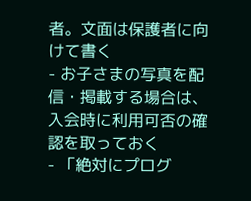者。文面は保護者に向けて書く
- お子さまの写真を配信・掲載する場合は、入会時に利用可否の確認を取っておく
- 「絶対にプログ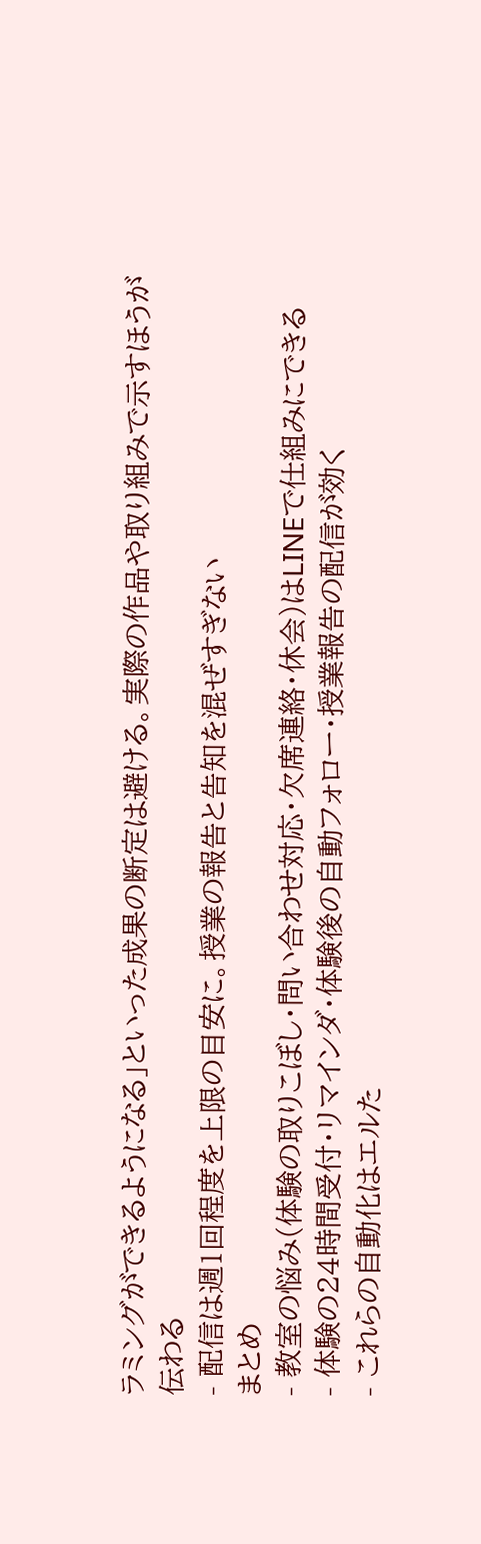ラミングができるようになる」といった成果の断定は避ける。実際の作品や取り組みで示すほうが伝わる
- 配信は週1回程度を上限の目安に。授業の報告と告知を混ぜすぎない
まとめ
- 教室の悩み(体験の取りこぼし・問い合わせ対応・欠席連絡・休会)はLINEで仕組みにできる
- 体験の24時間受付・リマインダ・体験後の自動フォロー・授業報告の配信が効く
- これらの自動化はエルた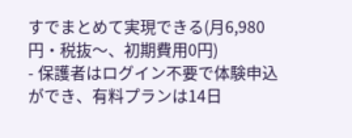すでまとめて実現できる(月6,980円・税抜〜、初期費用0円)
- 保護者はログイン不要で体験申込ができ、有料プランは14日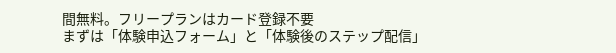間無料。フリープランはカード登録不要
まずは「体験申込フォーム」と「体験後のステップ配信」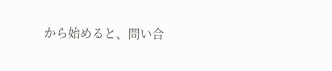から始めると、問い合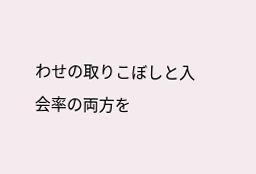わせの取りこぼしと入会率の両方を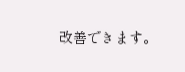改善できます。